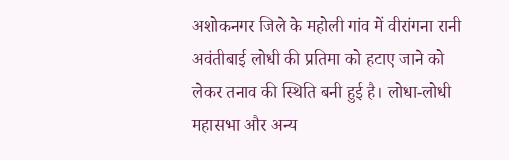अशोकनगर जिले के महोली गांव में वीरांगना रानी अवंतीबाई लोधी की प्रतिमा को हटाए जाने को लेकर तनाव की स्थिति बनी हुई है। लोधा-लोधी महासभा और अन्य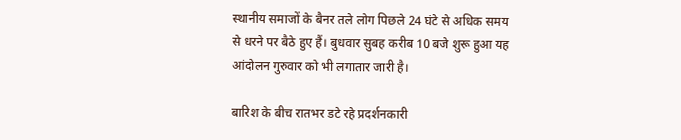स्थानीय समाजों के बैनर तले लोग पिछले 24 घंटे से अधिक समय से धरने पर बैठे हुए हैं। बुधवार सुबह करीब 10 बजे शुरू हुआ यह आंदोलन गुरुवार को भी लगातार जारी है।

बारिश के बीच रातभर डटे रहे प्रदर्शनकारी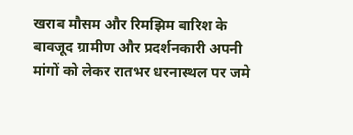खराब मौसम और रिमझिम बारिश के बावजूद ग्रामीण और प्रदर्शनकारी अपनी मांगों को लेकर रातभर धरनास्थल पर जमे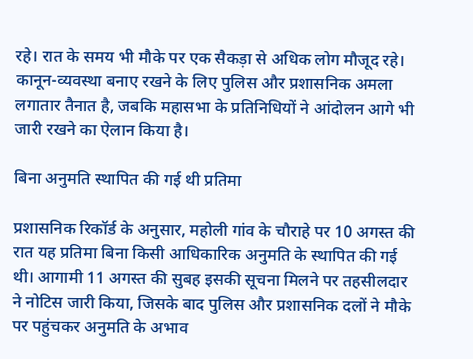रहे। रात के समय भी मौके पर एक सैकड़ा से अधिक लोग मौजूद रहे। कानून-व्यवस्था बनाए रखने के लिए पुलिस और प्रशासनिक अमला लगातार तैनात है, जबकि महासभा के प्रतिनिधियों ने आंदोलन आगे भी जारी रखने का ऐलान किया है।

बिना अनुमति स्थापित की गई थी प्रतिमा

प्रशासनिक रिकॉर्ड के अनुसार, महोली गांव के चौराहे पर 10 अगस्त की रात यह प्रतिमा बिना किसी आधिकारिक अनुमति के स्थापित की गई थी। आगामी 11 अगस्त की सुबह इसकी सूचना मिलने पर तहसीलदार ने नोटिस जारी किया, जिसके बाद पुलिस और प्रशासनिक दलों ने मौके पर पहुंचकर अनुमति के अभाव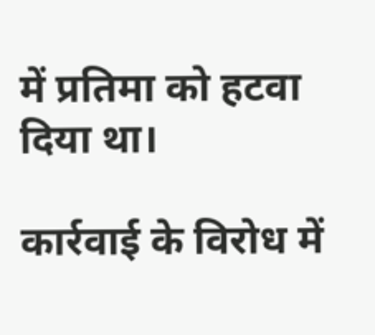में प्रतिमा को हटवा दिया था।

कार्रवाई के विरोध में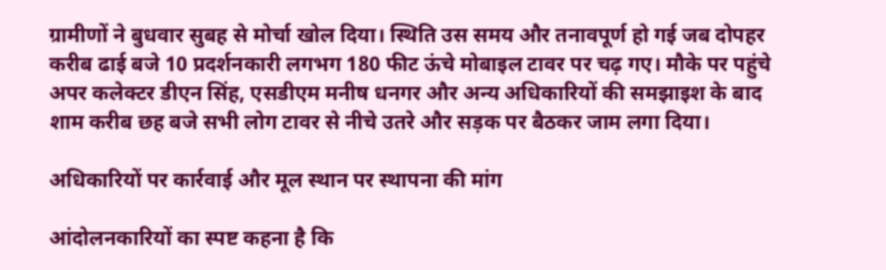ग्रामीणों ने बुधवार सुबह से मोर्चा खोल दिया। स्थिति उस समय और तनावपूर्ण हो गई जब दोपहर करीब ढाई बजे 10 प्रदर्शनकारी लगभग 180 फीट ऊंचे मोबाइल टावर पर चढ़ गए। मौके पर पहुंचे अपर कलेक्टर डीएन सिंह, एसडीएम मनीष धनगर और अन्य अधिकारियों की समझाइश के बाद शाम करीब छह बजे सभी लोग टावर से नीचे उतरे और सड़क पर बैठकर जाम लगा दिया।

अधिकारियों पर कार्रवाई और मूल स्थान पर स्थापना की मांग

आंदोलनकारियों का स्पष्ट कहना है कि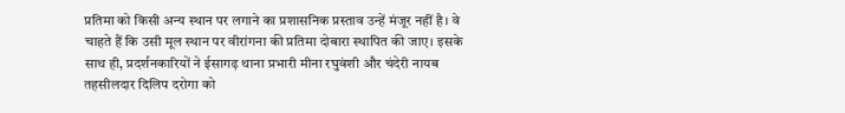प्रतिमा को किसी अन्य स्थान पर लगाने का प्रशासनिक प्रस्ताव उन्हें मंजूर नहीं है। वे चाहते हैं कि उसी मूल स्थान पर वीरांगना की प्रतिमा दोबारा स्थापित की जाए। इसके साथ ही, प्रदर्शनकारियों ने ईसागढ़ थाना प्रभारी मीना रघुवंशी और चंदेरी नायब तहसीलदार दिलिप दरोगा को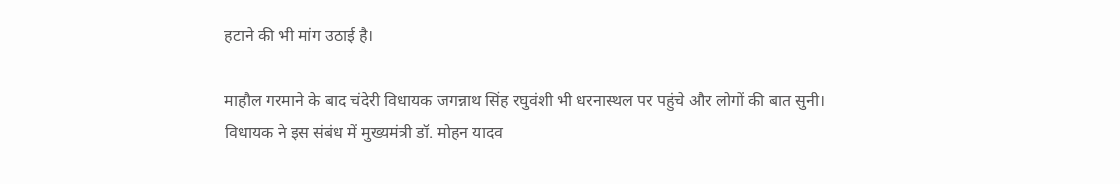हटाने की भी मांग उठाई है।

माहौल गरमाने के बाद चंदेरी विधायक जगन्नाथ सिंह रघुवंशी भी धरनास्थल पर पहुंचे और लोगों की बात सुनी। विधायक ने इस संबंध में मुख्यमंत्री डॉ. मोहन यादव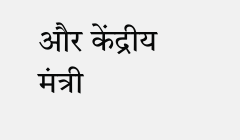और केंद्रीय मंत्री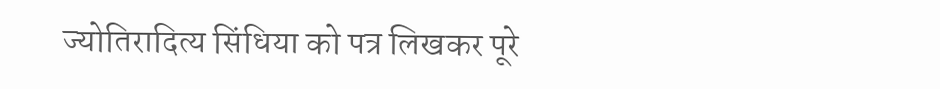ज्योतिरादित्य सिंधिया को पत्र लिखकर पूरे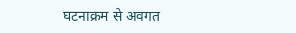घटनाक्रम से अवगत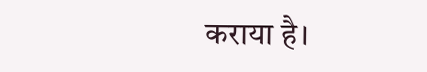कराया है।